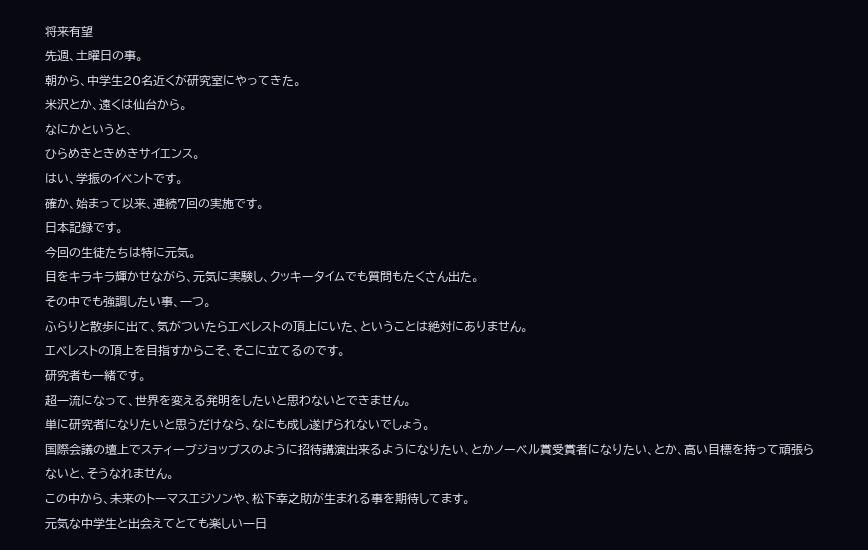将来有望
先週、土曜日の事。
朝から、中学生20名近くが研究室にやってきた。
米沢とか、遠くは仙台から。
なにかというと、
ひらめきときめきサイエンス。
はい、学振のイベントです。
確か、始まって以来、連続7回の実施です。
日本記録です。
今回の生徒たちは特に元気。
目をキラキラ輝かせながら、元気に実験し、クッキータイムでも質問もたくさん出た。
その中でも強調したい事、一つ。
ふらりと散歩に出て、気がついたらエベレストの頂上にいた、ということは絶対にありません。
エベレストの頂上を目指すからこそ、そこに立てるのです。
研究者も一緒です。
超一流になって、世界を変える発明をしたいと思わないとできません。
単に研究者になりたいと思うだけなら、なにも成し遂げられないでしょう。
国際会議の壇上でスティーブジョッブスのように招待講演出来るようになりたい、とかノーベル賞受賞者になりたい、とか、高い目標を持って頑張らないと、そうなれません。
この中から、未来のトーマスエジソンや、松下幸之助が生まれる事を期待してます。
元気な中学生と出会えてとても楽しい一日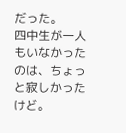だった。
四中生が一人もいなかったのは、ちょっと寂しかったけど。